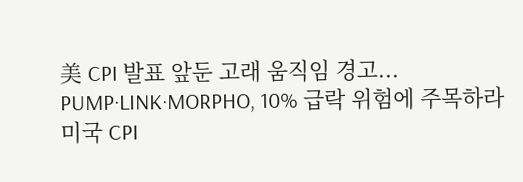美 CPI 발표 앞둔 고래 움직임 경고... PUMP·LINK·MORPHO, 10% 급락 위험에 주목하라
미국 CPI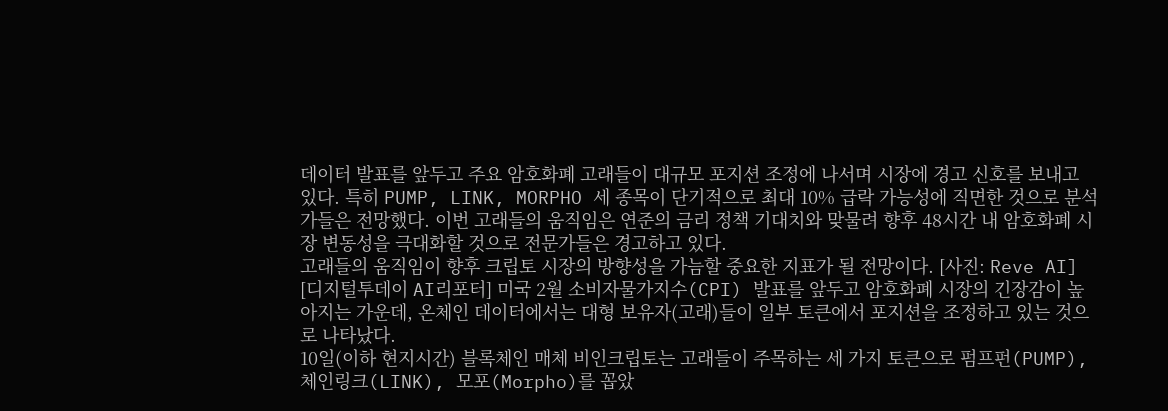데이터 발표를 앞두고 주요 암호화폐 고래들이 대규모 포지션 조정에 나서며 시장에 경고 신호를 보내고 있다. 특히 PUMP, LINK, MORPHO 세 종목이 단기적으로 최대 10% 급락 가능성에 직면한 것으로 분석가들은 전망했다. 이번 고래들의 움직임은 연준의 금리 정책 기대치와 맞물려 향후 48시간 내 암호화폐 시장 변동성을 극대화할 것으로 전문가들은 경고하고 있다.
고래들의 움직임이 향후 크립토 시장의 방향성을 가늠할 중요한 지표가 될 전망이다. [사진: Reve AI]
[디지털투데이 AI리포터] 미국 2월 소비자물가지수(CPI) 발표를 앞두고 암호화폐 시장의 긴장감이 높아지는 가운데, 온체인 데이터에서는 대형 보유자(고래)들이 일부 토큰에서 포지션을 조정하고 있는 것으로 나타났다.
10일(이하 현지시간) 블록체인 매체 비인크립토는 고래들이 주목하는 세 가지 토큰으로 펌프펀(PUMP), 체인링크(LINK), 모포(Morpho)를 꼽았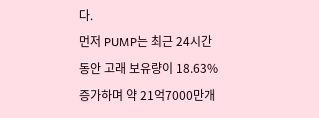다.
먼저 PUMP는 최근 24시간 동안 고래 보유량이 18.63% 증가하며 약 21억7000만개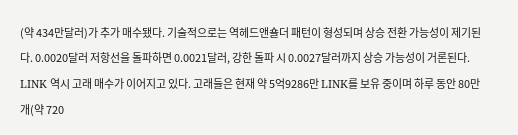(약 434만달러)가 추가 매수됐다. 기술적으로는 역헤드앤숄더 패턴이 형성되며 상승 전환 가능성이 제기된다. 0.0020달러 저항선을 돌파하면 0.0021달러, 강한 돌파 시 0.0027달러까지 상승 가능성이 거론된다.
LINK 역시 고래 매수가 이어지고 있다. 고래들은 현재 약 5억9286만 LINK를 보유 중이며 하루 동안 80만개(약 720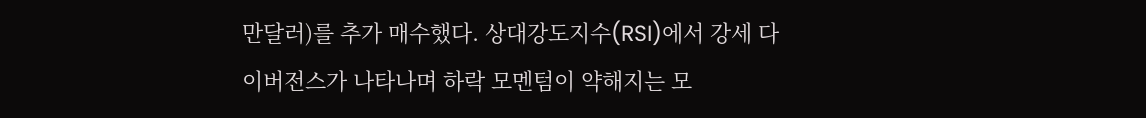만달러)를 추가 매수했다. 상대강도지수(RSI)에서 강세 다이버전스가 나타나며 하락 모멘텀이 약해지는 모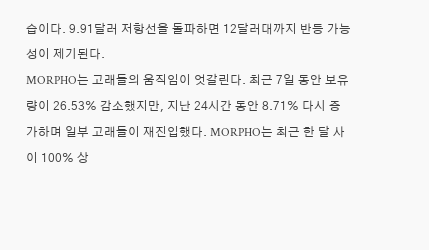습이다. 9.91달러 저항선을 돌파하면 12달러대까지 반등 가능성이 제기된다.
MORPHO는 고래들의 움직임이 엇갈린다. 최근 7일 동안 보유량이 26.53% 감소했지만, 지난 24시간 동안 8.71% 다시 증가하며 일부 고래들이 재진입했다. MORPHO는 최근 한 달 사이 100% 상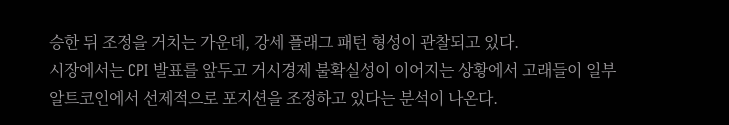승한 뒤 조정을 거치는 가운데, 강세 플래그 패턴 형성이 관찰되고 있다.
시장에서는 CPI 발표를 앞두고 거시경제 불확실성이 이어지는 상황에서 고래들이 일부 알트코인에서 선제적으로 포지션을 조정하고 있다는 분석이 나온다.